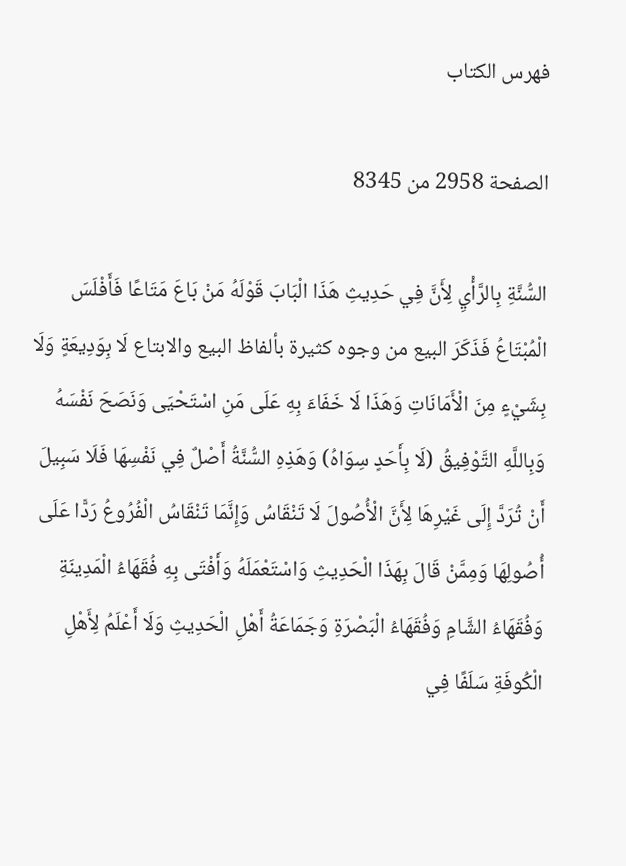فهرس الكتاب

الصفحة 2958 من 8345

السُّنَّةِ بِالرَّأْيِ لِأَنَّ فِي حَدِيثِ هَذَا الْبَابَ قَوْلَهُ مَنْ بَاعَ مَتَاعًا فَأَفْلَسَ الْمُبْتَاعُ فَذَكَرَ البيع من وجوه كثيرة بألفاظ البيع والابتاع لَا بِوَدِيعَةٍ وَلَا بِشَيْءٍ مِنَ الْأَمَانَاتِ وَهَذَا لَا خَفَاءَ بِهِ عَلَى مَنِ اسْتَحْيَى وَنَصَحَ نَفْسَهُ وَبِاللَّهِ التَّوْفِيقُ (لَا بِأَحَدٍ سِوَاهُ) وَهَذِهِ السُّنَّةُ أَصْلٌ فِي نَفْسِهَا فَلَا سَبِيلَ أَنْ تُرَدَّ إِلَى غَيْرِهَا لِأَنَّ الْأُصُولَ لَا تَنْقَاسُ وَإِنَّمَا تَنْقَاسُ الْفُرُوعُ رَدًّا عَلَى أُصُولِهَا وَمِمَّنْ قَالَ بِهَذَا الْحَدِيثِ وَاسْتَعْمَلَهُ وَأَفْتَى بِهِ فُقَهَاءُ الْمَدِينَةِ وَفُقَهَاءُ الشَّامِ وَفُقَهَاءُ الْبَصْرَةِ وَجَمَاعَةُ أَهْلِ الْحَدِيثِ وَلَا أَعْلَمُ لِأَهْلِ الْكُوفَةِ سَلَفًا فِي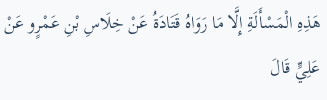هَذِهِ الْمَسْأَلَةِ إِلَّا مَا رَوَاهُ قَتَادَةُ عَنْ خِلَاسِ بْنِ عَمْرٍو عَنْ عَلِيٍّ قَالَ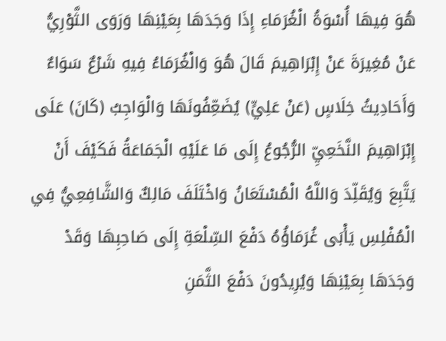هُوَ فِيهَا أُسْوَةُ الْغُرَمَاءِ إِذَا وَجَدَهَا بِعَيْنِهَا وَرَوَى الثَّوْرِيُّ عَنْ مُغِيرَةَ عَنْ إِبْرَاهِيمَ قَالَ هُوَ وَالْغُرَمَاءُ فِيهِ شَرْعٌ سَوَاءٌ وَأَحَادِيثُ خِلَاسٍ (عَنْ عَلِيٍّ) يُضَعِّفُونَهَا وَالْوَاجِبُ (كَانَ) عَلَى إِبْرَاهِيمَ النَّخَعِيِّ الرُّجُوعُ إِلَى مَا عَلَيْهِ الْجَمَاعَةُ فَكَيْفَ أَنْ يَتَّبِعَ وَيُقَلِّدَ وَاللَّهُ الْمُسْتَعَانُ وَاخْتَلَفَ مَالِكٌ وَالشَّافِعِيُّ فِي الْمُفْلِسِ يَأْبَى غُرَمَاؤُهُ دَفْعَ السِّلْعَةِ إِلَى صَاحِبِهَا وَقَدْ وَجَدَهَا بِعَيْنِهَا وَيُرِيدُونَ دَفْعَ الثَّمَنِ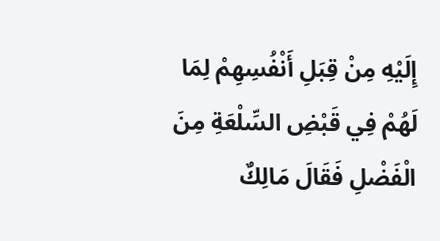إِلَيْهِ مِنْ قِبَلِ أَنْفُسِهِمْ لِمَا لَهُمْ فِي قَبْضِ السِّلْعَةِ مِنَ الْفَضْلِ فَقَالَ مَالِكٌ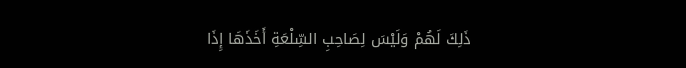ذَلِكَ لَهُمْ وَلَيْسَ لِصَاحِبِ السِّلْعَةِ أَخَذَهَا إِذَا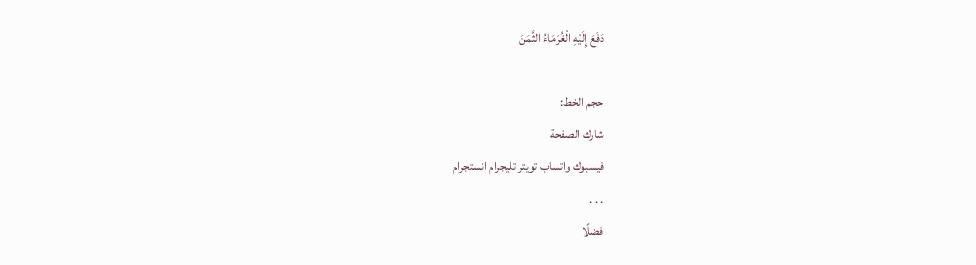دَفَعَ إِلَيْهِ الْغُرَمَاءُ الثَّمَنَ

حجم الخط:
شارك الصفحة
فيسبوك واتساب تويتر تليجرام انستجرام
. . .
فضلًا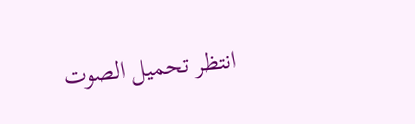انتظر تحميل الصوت